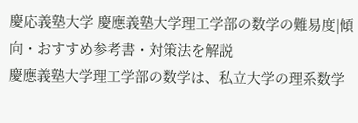慶応義塾大学 慶應義塾大学理工学部の数学の難易度|傾向・おすすめ参考書・対策法を解説
慶應義塾大学理工学部の数学は、私立大学の理系数学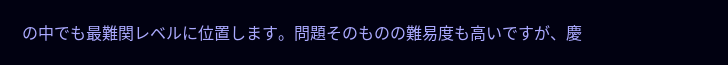の中でも最難関レベルに位置します。問題そのものの難易度も高いですが、慶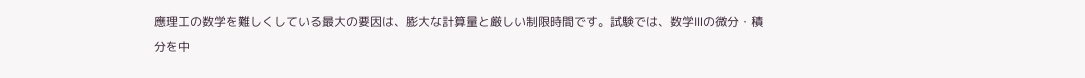應理工の数学を難しくしている最大の要因は、膨大な計算量と厳しい制限時間です。試験では、数学Ⅲの微分・積分を中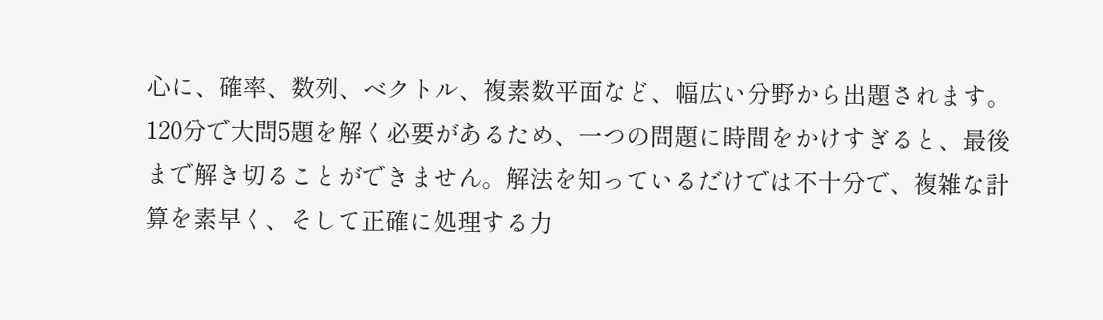心に、確率、数列、ベクトル、複素数平面など、幅広い分野から出題されます。120分で大問5題を解く必要があるため、一つの問題に時間をかけすぎると、最後まで解き切ることができません。解法を知っているだけでは不十分で、複雑な計算を素早く、そして正確に処理する力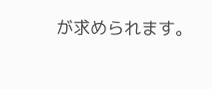が求められます。